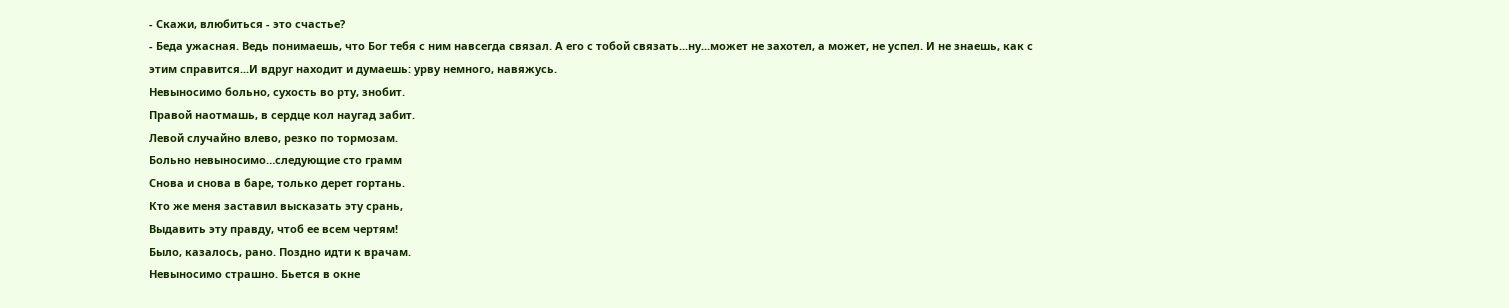- Скажи, влюбиться - это счастье?
- Беда ужасная. Ведь понимаешь, что Бог тебя с ним навсегда связал. А его с тобой связать...ну...может не захотел, а может, не успел. И не знаешь, как с этим справится...И вдруг находит и думаешь: урву немного, навяжусь.
Невыносимо больно, сухость во рту, знобит.
Правой наотмашь, в сердце кол наугад забит.
Левой случайно влево, резко по тормозам.
Больно невыносимо…следующие сто грамм
Снова и снова в баре, только дерет гортань.
Кто же меня заставил высказать эту срань,
Выдавить эту правду, чтоб ее всем чертям!
Было, казалось, рано. Поздно идти к врачам.
Невыносимо страшно. Бьется в окне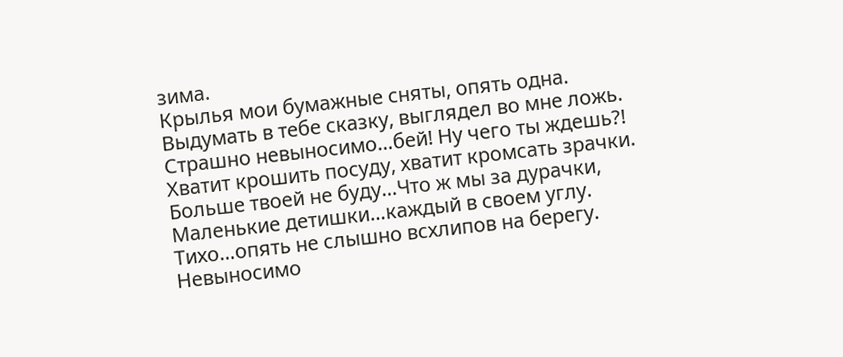зима.
Крылья мои бумажные сняты, опять одна.
Выдумать в тебе сказку, выглядел во мне ложь.
Страшно невыносимо…бей! Ну чего ты ждешь?!
Хватит крошить посуду, хватит кромсать зрачки.
Больше твоей не буду…Что ж мы за дурачки,
Маленькие детишки…каждый в своем углу.
Тихо…опять не слышно всхлипов на берегу.
Невыносимо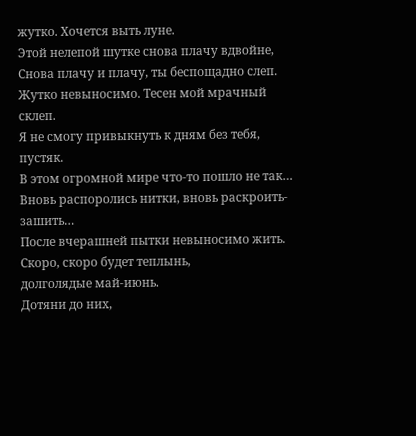жутко. Хочется выть луне.
Этой нелепой шутке снова плачу вдвойне,
Снова плачу и плачу, ты беспощадно слеп.
Жутко невыносимо. Тесен мой мрачный склеп.
Я не смогу привыкнуть к дням без тебя, пустяк.
В этом огромной мире что-то пошло не так…
Вновь распоролись нитки, вновь раскроить-зашить…
После вчерашней пытки невыносимо жить.
Скоро, скоро будет теплынь,
долголядые май-июнь.
Дотяни до них,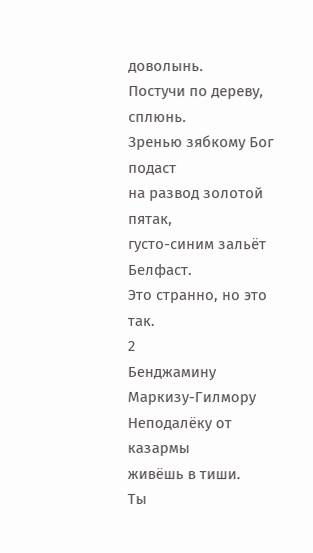доволынь.
Постучи по дереву, сплюнь.
Зренью зябкому Бог подаст
на развод золотой пятак,
густо-синим зальёт Белфаст.
Это странно, но это так.
2
Бенджамину Маркизу-Гилмору
Неподалёку от казармы
живёшь в тиши.
Ты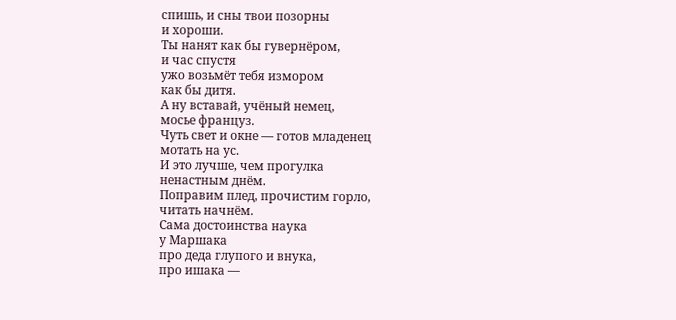спишь, и сны твои позорны
и хороши.
Ты нанят как бы гувернёром,
и час спустя
ужо возьмёт тебя измором
как бы дитя.
А ну вставай, учёный немец,
мосье француз.
Чуть свет и окне — готов младенец
мотать на ус.
И это лучше, чем прогулка
ненастным днём.
Поправим плед, прочистим горло,
читать начнём.
Сама достоинства наука
у Маршака
про деда глупого и внука,
про ишака —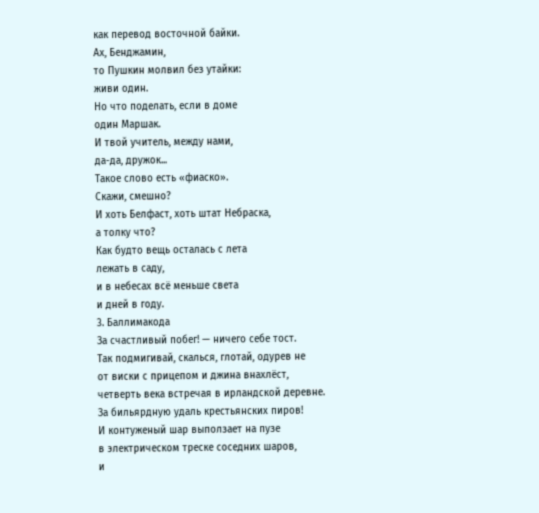как перевод восточной байки.
Ах, Бенджамин,
то Пушкин молвил без утайки:
живи один.
Но что поделать, если в доме
один Маршак.
И твой учитель, между нами,
да-да, дружок...
Такое слово есть «фиаско».
Скажи, смешно?
И хоть Белфаст, хоть штат Небраска,
а толку что?
Как будто вещь осталась с лета
лежать в саду,
и в небесах всё меньше света
и дней в году.
3. Баллимакода
За счастливый побег! — ничего себе тост.
Так подмигивай, скалься, глотай, одурев не
от виски с прицепом и джина внахлёст,
четверть века встречая в ирландской деревне.
За бильярдную удаль крестьянских пиров!
И контуженый шар выползает на пузе
в электрическом треске соседних шаров,
и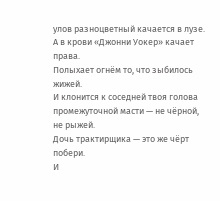улов разноцветный качается в лузе.
А в крови «Джонни Уокер» качает права.
Полыхает огнём то, что зыбилось жижей.
И клонится к соседней твоя голова
промежуточной масти — не чёрной, не рыжей.
Дочь трактирщика — это же чёрт побери.
И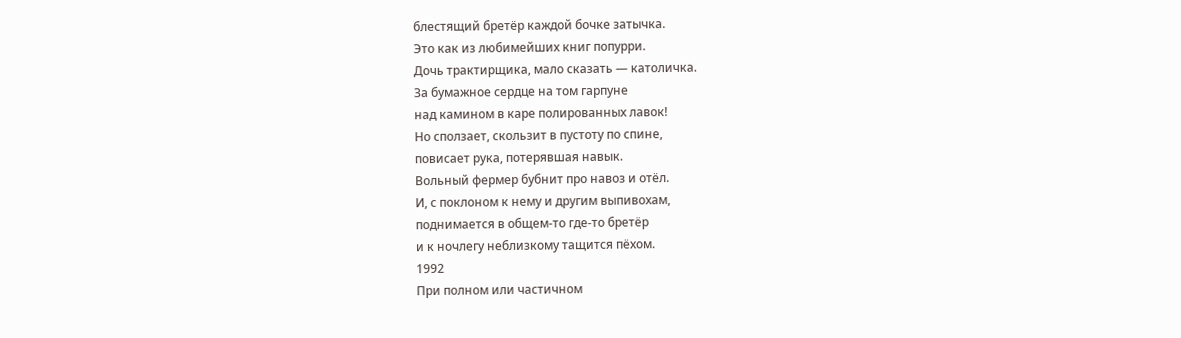блестящий бретёр каждой бочке затычка.
Это как из любимейших книг попурри.
Дочь трактирщика, мало сказать — католичка.
За бумажное сердце на том гарпуне
над камином в каре полированных лавок!
Но сползает, скользит в пустоту по спине,
повисает рука, потерявшая навык.
Вольный фермер бубнит про навоз и отёл.
И, с поклоном к нему и другим выпивохам,
поднимается в общем-то где-то бретёр
и к ночлегу неблизкому тащится пёхом.
1992
При полном или частичном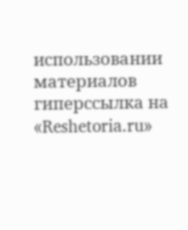использовании материалов гиперссылка на «Reshetoria.ru»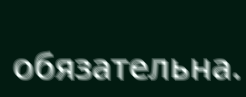обязательна.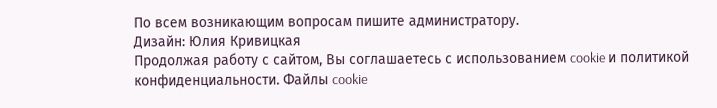По всем возникающим вопросам пишите администратору.
Дизайн: Юлия Кривицкая
Продолжая работу с сайтом, Вы соглашаетесь с использованием cookie и политикой конфиденциальности. Файлы cookie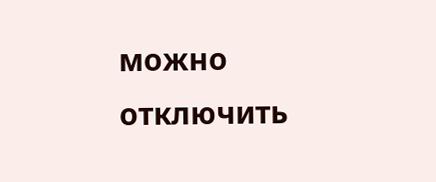можно отключить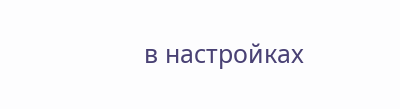в настройках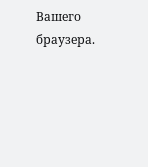Вашего браузера.